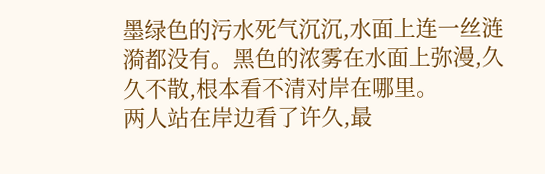墨绿色的污水死气沉沉,水面上连一丝涟漪都没有。黑色的浓雾在水面上弥漫,久久不散,根本看不清对岸在哪里。
两人站在岸边看了许久,最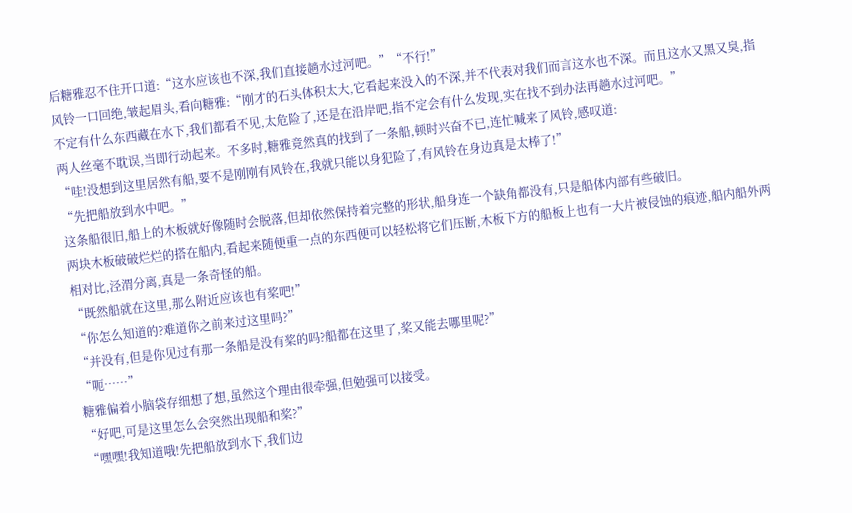后糖雅忍不住开口道:“这水应该也不深,我们直接趟水过河吧。”“不行!”
风铃一口回绝,皱起眉头,看向糖雅:“刚才的石头体积太大,它看起来没入的不深,并不代表对我们而言这水也不深。而且这水又黑又臭,指不定有什么东西藏在水下,我们都看不见,太危险了,还是在沿岸吧,指不定会有什么发现,实在找不到办法再趟水过河吧。”
两人丝毫不耽误,当即行动起来。不多时,糖雅竟然真的找到了一条船,顿时兴奋不已,连忙喊来了风铃,感叹道:
“哇!没想到这里居然有船,要不是刚刚有风铃在,我就只能以身犯险了,有风铃在身边真是太棒了!”
“先把船放到水中吧。”
这条船很旧,船上的木板就好像随时会脱落,但却依然保持着完整的形状,船身连一个缺角都没有,只是船体内部有些破旧。
两块木板破破烂烂的搭在船内,看起来随便重一点的东西便可以轻松将它们压断,木板下方的船板上也有一大片被侵蚀的痕迹,船内船外两相对比,泾渭分离,真是一条奇怪的船。
“既然船就在这里,那么附近应该也有桨吧!”
“你怎么知道的?难道你之前来过这里吗?”
“并没有,但是你见过有那一条船是没有桨的吗?船都在这里了,桨又能去哪里呢?”
“呃……”
糖雅偏着小脑袋存细想了想,虽然这个理由很牵强,但勉强可以接受。
“好吧,可是这里怎么会突然出现船和桨?”
“嘿嘿!我知道哦!先把船放到水下,我们边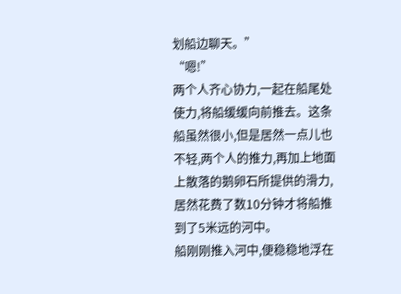划船边聊天。”
“嗯!”
两个人齐心协力,一起在船尾处使力,将船缓缓向前推去。这条船虽然很小,但是居然一点儿也不轻,两个人的推力,再加上地面上散落的鹅卵石所提供的滑力,居然花费了数10分钟才将船推到了5米远的河中。
船刚刚推入河中,便稳稳地浮在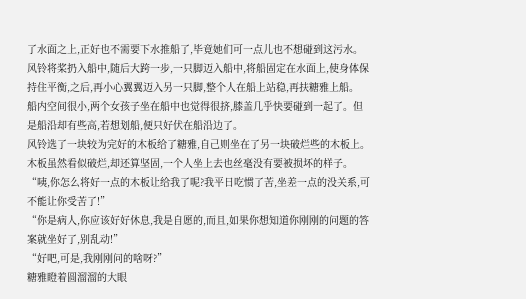了水面之上,正好也不需要下水推船了,毕竟她们可一点儿也不想碰到这污水。
风铃将桨扔入船中,随后大跨一步,一只脚迈入船中,将船固定在水面上,使身体保持住平衡,之后,再小心翼翼迈入另一只脚,整个人在船上站稳,再扶糖雅上船。
船内空间很小,两个女孩子坐在船中也觉得很挤,膝盖几乎快要碰到一起了。但是船沿却有些高,若想划船,便只好伏在船沿边了。
风铃选了一块较为完好的木板给了糖雅,自己则坐在了另一块破烂些的木板上。
木板虽然看似破烂,却还算坚固,一个人坐上去也丝毫没有要被损坏的样子。
“咦,你怎么将好一点的木板让给我了呢?我平日吃惯了苦,坐差一点的没关系,可不能让你受苦了!”
“你是病人,你应该好好休息,我是自愿的,而且,如果你想知道你刚刚的问题的答案就坐好了,别乱动!”
“好吧,可是,我刚刚问的啥呀?”
糖雅瞪着圆溜溜的大眼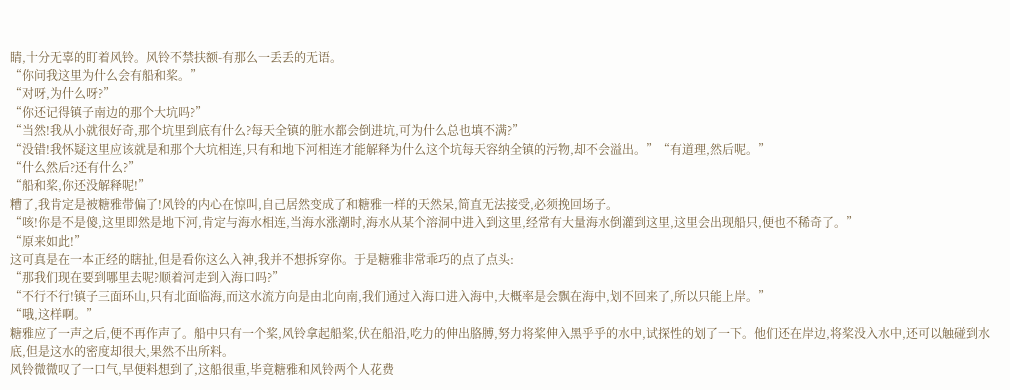睛,十分无辜的盯着风铃。风铃不禁扶额-有那么一丢丢的无语。
“你问我这里为什么会有船和桨。”
“对呀,为什么呀?”
“你还记得镇子南边的那个大坑吗?”
“当然!我从小就很好奇,那个坑里到底有什么?每天全镇的脏水都会倒进坑,可为什么总也填不满?”
“没错!我怀疑这里应该就是和那个大坑相连,只有和地下河相连才能解释为什么这个坑每天容纳全镇的污物,却不会溢出。”“有道理,然后呢。”
“什么然后?还有什么?”
“船和桨,你还没解释呢!”
糟了,我肯定是被糖雅带偏了!风铃的内心在惊叫,自己居然变成了和糖雅一样的天然呆,简直无法接受,必须挽回场子。
“咳!你是不是傻,这里即然是地下河,肯定与海水相连,当海水涨潮时,海水从某个溶洞中进入到这里,经常有大量海水倒灌到这里,这里会出现船只,便也不稀奇了。”
“原来如此!”
这可真是在一本正经的瞎扯,但是看你这么入神,我并不想拆穿你。于是糖雅非常乖巧的点了点头:
“那我们现在要到哪里去呢?顺着河走到入海口吗?”
“不行不行!镇子三面环山,只有北面临海,而这水流方向是由北向南,我们通过入海口进入海中,大概率是会飘在海中,划不回来了,所以只能上岸。”
“哦,这样啊。”
糖雅应了一声之后,便不再作声了。船中只有一个桨,风铃拿起船桨,伏在船沿,吃力的伸出胳膊,努力将桨伸入黑乎乎的水中,试探性的划了一下。他们还在岸边,将桨没入水中,还可以触碰到水底,但是这水的密度却很大,果然不出所料。
风铃微微叹了一口气,早便料想到了,这船很重,毕竟糖雅和风铃两个人花费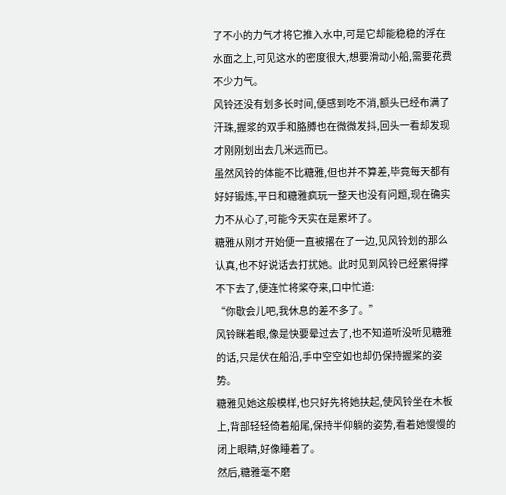了不小的力气才将它推入水中,可是它却能稳稳的浮在水面之上,可见这水的密度很大,想要滑动小船,需要花费不少力气。
风铃还没有划多长时间,便感到吃不消,额头已经布满了汗珠,握浆的双手和胳膊也在微微发抖,回头一看却发现才刚刚划出去几米远而已。
虽然风铃的体能不比糖雅,但也并不算差,毕竟每天都有好好锻炼,平日和糖雅疯玩一整天也没有问题,现在确实力不从心了,可能今天实在是累坏了。
糖雅从刚才开始便一直被撂在了一边,见风铃划的那么认真,也不好说话去打扰她。此时见到风铃已经累得撑不下去了,便连忙将桨夺来,口中忙道:
“你歇会儿吧,我休息的差不多了。”
风铃眯着眼,像是快要晕过去了,也不知道听没听见糖雅的话,只是伏在船沿,手中空空如也却仍保持握桨的姿势。
糖雅见她这般模样,也只好先将她扶起,使风铃坐在木板上,背部轻轻倚着船尾,保持半仰躺的姿势,看着她慢慢的闭上眼睛,好像睡着了。
然后,糖雅毫不磨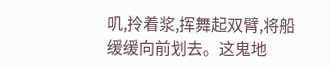叽,拎着浆,挥舞起双臂,将船缓缓向前划去。这鬼地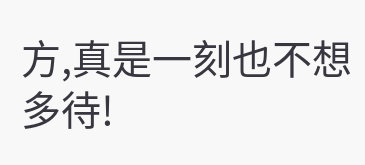方,真是一刻也不想多待!